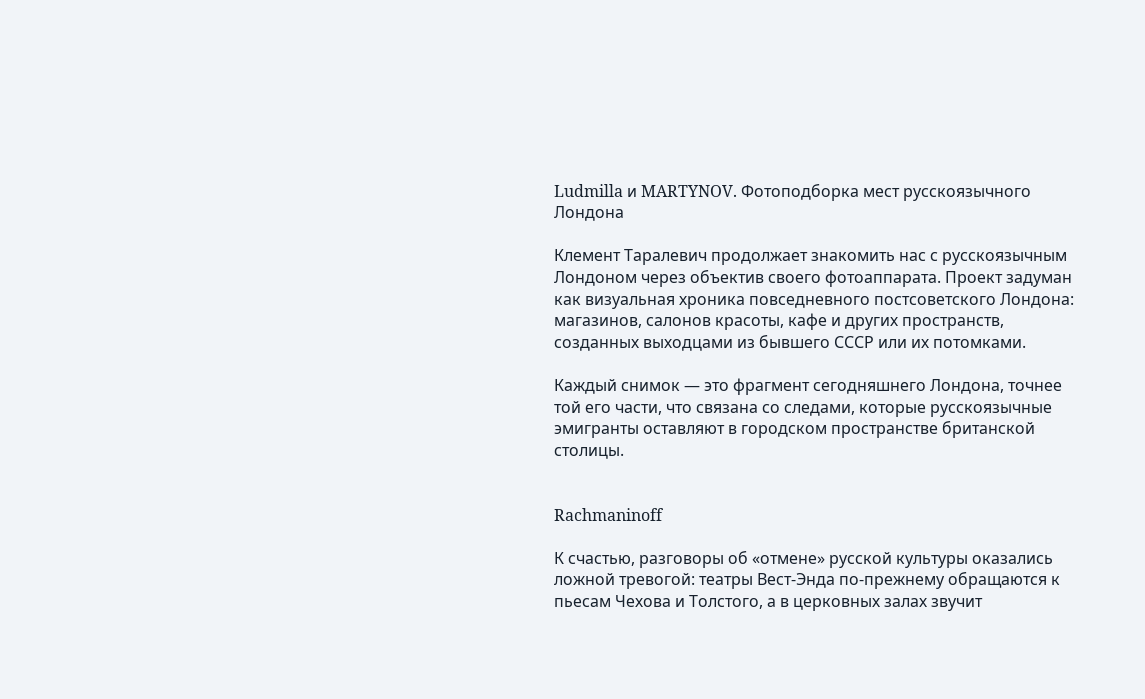Ludmilla и MARTYNOV. Фотоподборка мест русскоязычного Лондона

Клемент Таралевич продолжает знакомить нас с русскоязычным Лондоном через объектив своего фотоаппарата. Проект задуман как визуальная хроника повседневного постсоветского Лондона: магазинов, салонов красоты, кафе и других пространств, созданных выходцами из бывшего СССР или их потомками.

Каждый снимок — это фрагмент сегодняшнего Лондона, точнее той его части, что связана со следами, которые русскоязычные эмигранты оставляют в городском пространстве британской столицы.


Rachmaninoff

К счастью, разговоры об «отмене» русской культуры оказались ложной тревогой: театры Вест-Энда по-прежнему обращаются к пьесам Чехова и Толстого, а в церковных залах звучит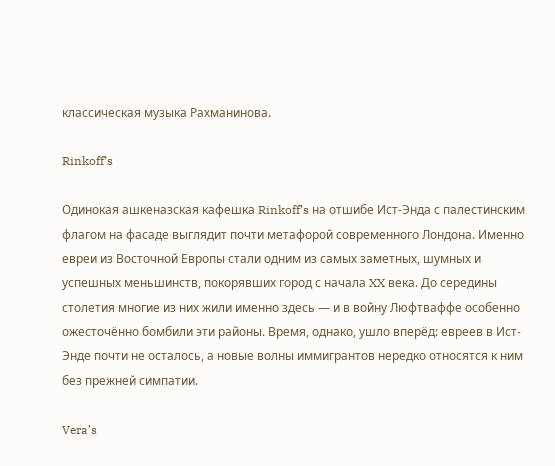классическая музыка Рахманинова.

Rinkoff’s

Одинокая ашкеназская кафешка Rinkoff’s на отшибе Ист-Энда с палестинским флагом на фасаде выглядит почти метафорой современного Лондона. Именно евреи из Восточной Европы стали одним из самых заметных, шумных и успешных меньшинств, покорявших город с начала XX века. До середины столетия многие из них жили именно здесь — и в войну Люфтваффе особенно ожесточённо бомбили эти районы. Время, однако, ушло вперёд: евреев в Ист-Энде почти не осталось, а новые волны иммигрантов нередко относятся к ним без прежней симпатии.

Vera’s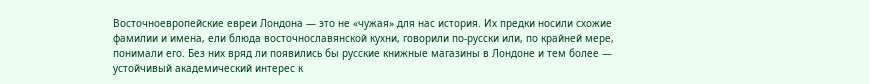Восточноевропейские евреи Лондона — это не «чужая» для нас история. Их предки носили схожие фамилии и имена, ели блюда восточнославянской кухни, говорили по-русски или, по крайней мере, понимали его. Без них вряд ли появились бы русские книжные магазины в Лондоне и тем более — устойчивый академический интерес к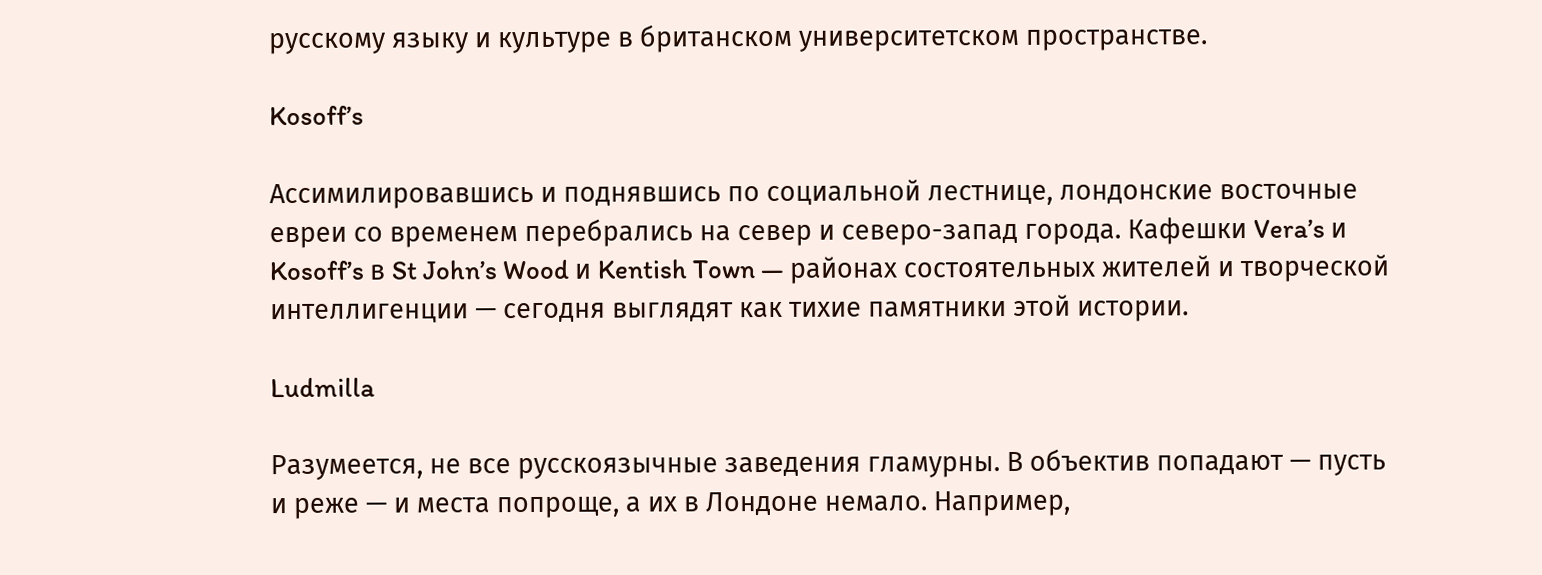русскому языку и культуре в британском университетском пространстве.

Kosoff’s

Ассимилировавшись и поднявшись по социальной лестнице, лондонские восточные евреи со временем перебрались на север и северо-запад города. Кафешки Vera’s и Kosoff’s в St John’s Wood и Kentish Town — районах состоятельных жителей и творческой интеллигенции — сегодня выглядят как тихие памятники этой истории.

Ludmilla

Разумеется, не все русскоязычные заведения гламурны. В объектив попадают — пусть и реже — и места попроще, а их в Лондоне немало. Например,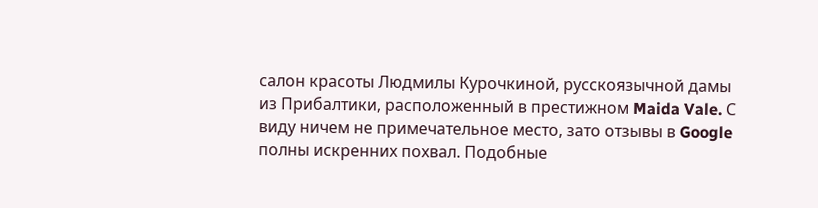салон красоты Людмилы Курочкиной, русскоязычной дамы из Прибалтики, расположенный в престижном Maida Vale. С виду ничем не примечательное место, зато отзывы в Google полны искренних похвал. Подобные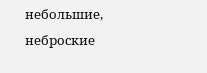небольшие, неброские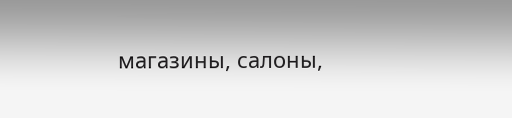магазины, салоны,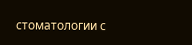стоматологии с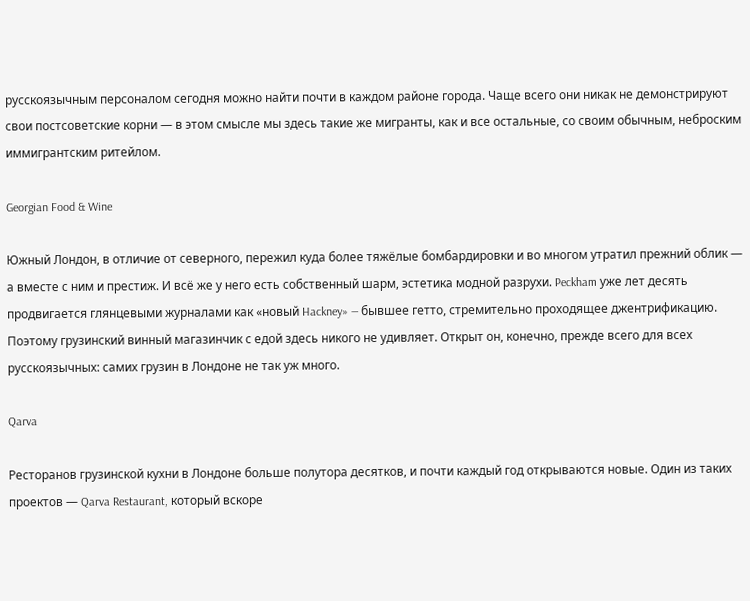русскоязычным персоналом сегодня можно найти почти в каждом районе города. Чаще всего они никак не демонстрируют свои постсоветские корни — в этом смысле мы здесь такие же мигранты, как и все остальные, со своим обычным, неброским иммигрантским ритейлом.

Georgian Food & Wine

Южный Лондон, в отличие от северного, пережил куда более тяжёлые бомбардировки и во многом утратил прежний облик — а вместе с ним и престиж. И всё же у него есть собственный шарм, эстетика модной разрухи. Peckham уже лет десять продвигается глянцевыми журналами как «новый Hackney» — бывшее гетто, стремительно проходящее джентрификацию. Поэтому грузинский винный магазинчик с едой здесь никого не удивляет. Открыт он, конечно, прежде всего для всех русскоязычных: самих грузин в Лондоне не так уж много.

Qarva

Ресторанов грузинской кухни в Лондоне больше полутора десятков, и почти каждый год открываются новые. Один из таких проектов — Qarva Restaurant, который вскоре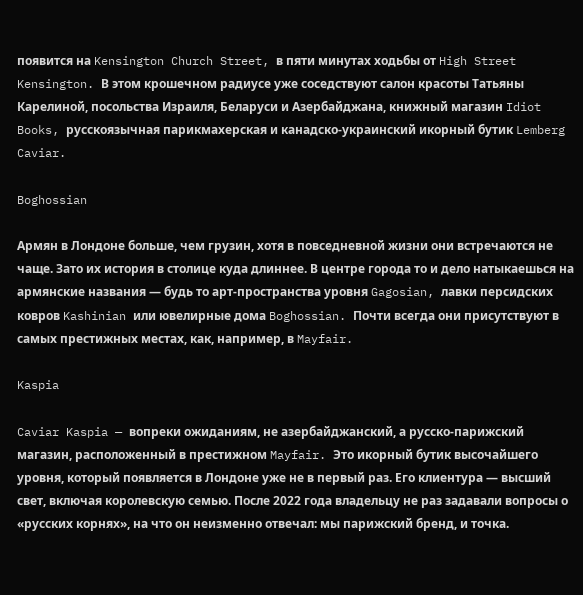появится на Kensington Church Street, в пяти минутах ходьбы от High Street Kensington. В этом крошечном радиусе уже соседствуют салон красоты Татьяны Карелиной, посольства Израиля, Беларуси и Азербайджана, книжный магазин Idiot Books, русскоязычная парикмахерская и канадско-украинский икорный бутик Lemberg Caviar.

Boghossian

Армян в Лондоне больше, чем грузин, хотя в повседневной жизни они встречаются не чаще. Зато их история в столице куда длиннее. В центре города то и дело натыкаешься на армянские названия — будь то арт-пространства уровня Gagosian, лавки персидских ковров Kashinian или ювелирные дома Boghossian. Почти всегда они присутствуют в самых престижных местах, как, например, в Mayfair.

Kaspia

Caviar Kaspia — вопреки ожиданиям, не азербайджанский, а русско-парижский магазин, расположенный в престижном Mayfair. Это икорный бутик высочайшего уровня, который появляется в Лондоне уже не в первый раз. Его клиентура — высший свет, включая королевскую семью. После 2022 года владельцу не раз задавали вопросы о «русских корнях», на что он неизменно отвечал: мы парижский бренд, и точка.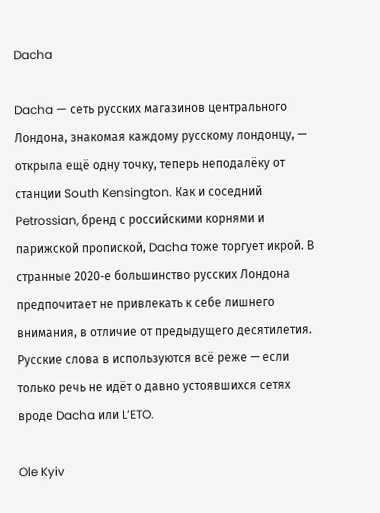Dacha

Dacha — сеть русских магазинов центрального Лондона, знакомая каждому русскому лондонцу, — открыла ещё одну точку, теперь неподалёку от станции South Kensington. Как и соседний Petrossian, бренд с российскими корнями и парижской пропиской, Dacha тоже торгует икрой. В странные 2020‑е большинство русских Лондона предпочитает не привлекать к себе лишнего внимания, в отличие от предыдущего десятилетия. Русские слова в используются всё реже — если только речь не идёт о давно устоявшихся сетях вроде Dacha или L’ETO.

Ole Kyiv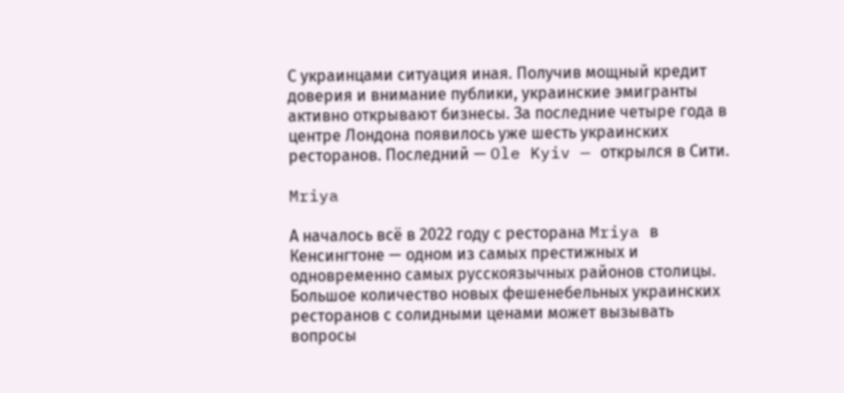С украинцами ситуация иная. Получив мощный кредит доверия и внимание публики, украинские эмигранты активно открывают бизнесы. За последние четыре года в центре Лондона появилось уже шесть украинских ресторанов. Последний — Ole Kyiv — открылся в Сити.

Mriya

А началось всё в 2022 году с ресторана Mriya в Кенсингтоне — одном из самых престижных и одновременно самых русскоязычных районов столицы. Большое количество новых фешенебельных украинских ресторанов с солидными ценами может вызывать вопросы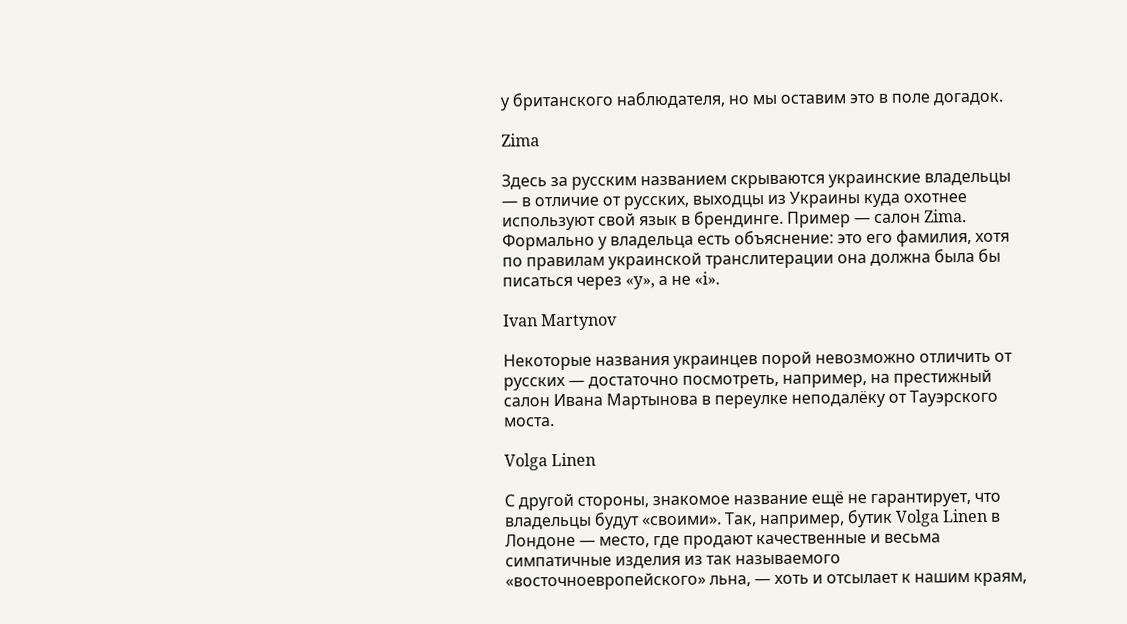у британского наблюдателя, но мы оставим это в поле догадок.

Zima

Здесь за русским названием скрываются украинские владельцы — в отличие от русских, выходцы из Украины куда охотнее используют свой язык в брендинге. Пример — салон Zima. Формально у владельца есть объяснение: это его фамилия, хотя по правилам украинской транслитерации она должна была бы писаться через «y», а не «i».

Ivan Martynov

Некоторые названия украинцев порой невозможно отличить от русских — достаточно посмотреть, например, на престижный салон Ивана Мартынова в переулке неподалёку от Тауэрского моста.

Volga Linen

С другой стороны, знакомое название ещё не гарантирует, что владельцы будут «своими». Так, например, бутик Volga Linen в Лондоне — место, где продают качественные и весьма симпатичные изделия из так называемого «восточноевропейского» льна, — хоть и отсылает к нашим краям,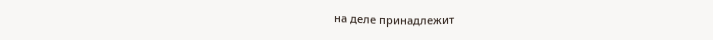на деле принадлежит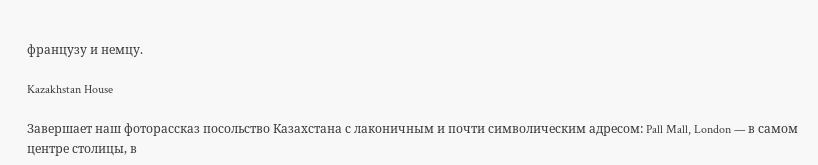французу и немцу.

Kazakhstan House

Завершает наш фоторассказ посольство Казахстана с лаконичным и почти символическим адресом: Pall Mall, London — в самом центре столицы, в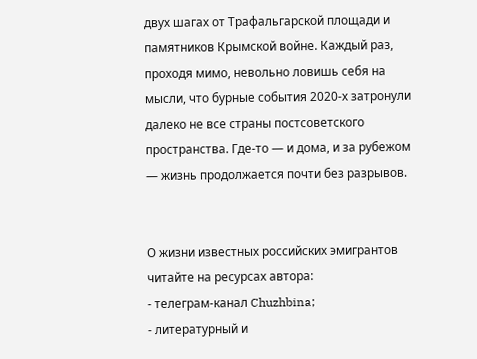двух шагах от Трафальгарской площади и памятников Крымской войне. Каждый раз, проходя мимо, невольно ловишь себя на мысли, что бурные события 2020‑х затронули далеко не все страны постсоветского пространства. Где-то — и дома, и за рубежом — жизнь продолжается почти без разрывов.


О жизни известных российских эмигрантов читайте на ресурсах автора:
- телеграм-канал Chuzhbina;
- литературный и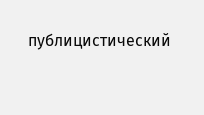публицистический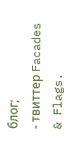блог;
- твиттер Facades & Flags.